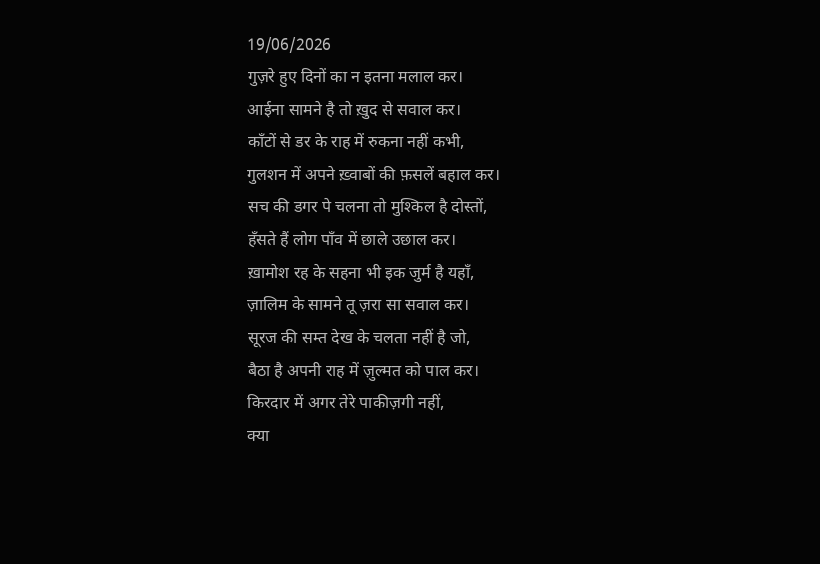19/06/2026
गुज़रे हुए दिनों का न इतना मलाल कर।
आईना सामने है तो ख़ुद से सवाल कर।
काँटों से डर के राह में रुकना नहीं कभी,
गुलशन में अपने ख़्वाबों की फ़सलें बहाल कर।
सच की डगर पे चलना तो मुश्किल है दोस्तों,
हँसते हैं लोग पाँव में छाले उछाल कर।
ख़ामोश रह के सहना भी इक जुर्म है यहाँ,
ज़ालिम के सामने तू ज़रा सा सवाल कर।
सूरज की सम्त देख के चलता नहीं है जो,
बैठा है अपनी राह में ज़ुल्मत को पाल कर।
किरदार में अगर तेरे पाकीज़गी नहीं,
क्या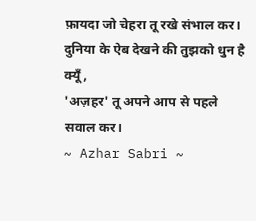फ़ायदा जो चेहरा तू रखे संभाल कर।
दुनिया के ऐब देखने की तुझको धुन है क्यूँ,
'अज़हर' तू अपने आप से पहले सवाल कर।
~ Azhar Sabri ~